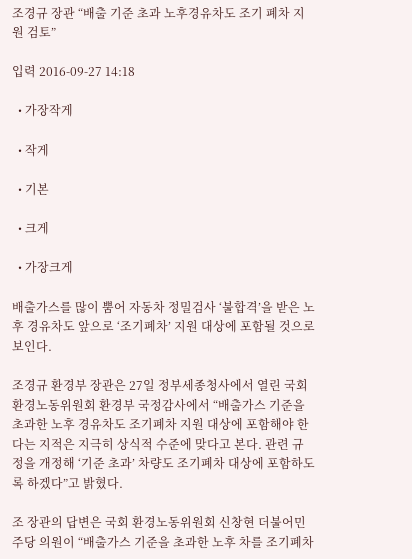조경규 장관 “배출 기준 초과 노후경유차도 조기 폐차 지원 검토”

입력 2016-09-27 14:18

  • 가장작게

  • 작게

  • 기본

  • 크게

  • 가장크게

배출가스를 많이 뿜어 자동차 정밀검사 ‘불합격’을 받은 노후 경유차도 앞으로 ‘조기폐차’ 지원 대상에 포함될 것으로 보인다.

조경규 환경부 장관은 27일 정부세종청사에서 열린 국회 환경노동위원회 환경부 국정감사에서 “배출가스 기준을 초과한 노후 경유차도 조기폐차 지원 대상에 포함해야 한다는 지적은 지극히 상식적 수준에 맞다고 본다. 관련 규정을 개정해 ‘기준 초과’ 차량도 조기폐차 대상에 포함하도록 하겠다”고 밝혔다.

조 장관의 답변은 국회 환경노동위원회 신창현 더불어민주당 의원이 “배출가스 기준을 초과한 노후 차를 조기폐차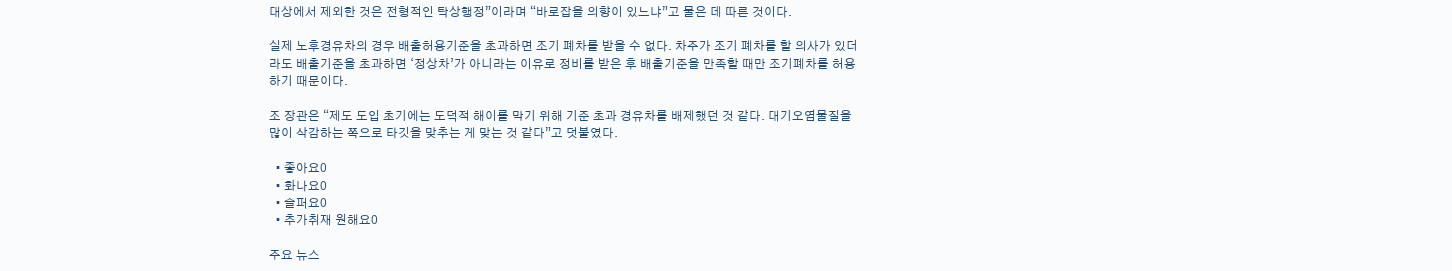대상에서 제외한 것은 전형적인 탁상행정”이라며 “바로잡을 의향이 있느냐”고 물은 데 따른 것이다.

실제 노후경유차의 경우 배출허용기준을 초과하면 조기 폐차를 받을 수 없다. 차주가 조기 폐차를 할 의사가 있더라도 배출기준을 초과하면 ‘정상차’가 아니라는 이유로 정비를 받은 후 배출기준을 만족할 때만 조기폐차를 허용하기 때문이다.

조 장관은 “제도 도입 초기에는 도덕적 해이를 막기 위해 기준 초과 경유차를 배제했던 것 같다. 대기오염물질을 많이 삭감하는 쪽으로 타깃을 맞추는 게 맞는 것 같다”고 덧붙였다.

  • 좋아요0
  • 화나요0
  • 슬퍼요0
  • 추가취재 원해요0

주요 뉴스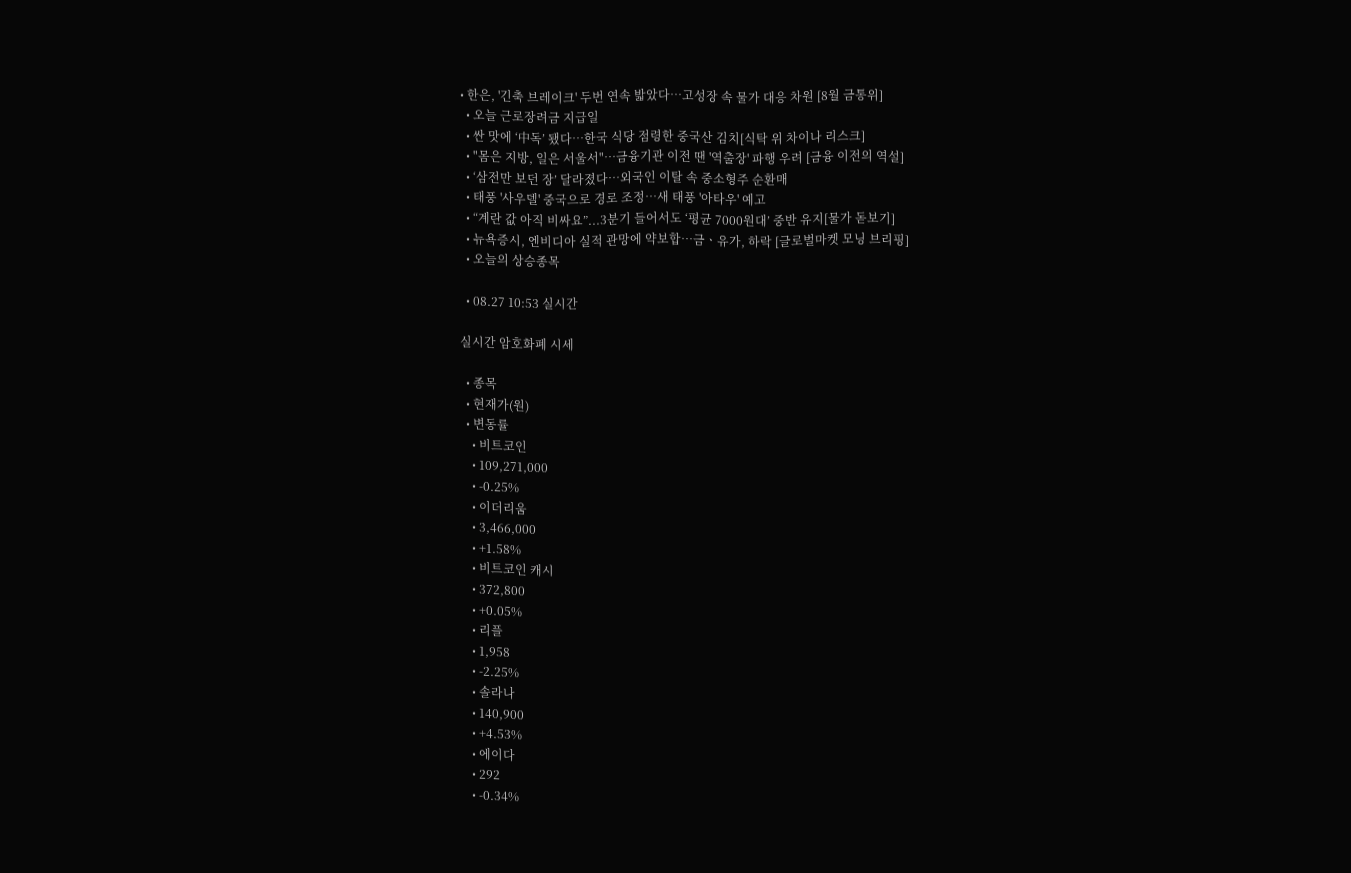• 한은, '긴축 브레이크' 두번 연속 밟았다⋯고성장 속 물가 대응 차원 [8월 금통위]
  • 오늘 근로장려금 지급일
  • 싼 맛에 ‘中독’ 됐다⋯한국 식당 점령한 중국산 김치[식탁 위 차이나 리스크]
  • "몸은 지방, 일은 서울서"⋯금융기관 이전 땐 '역출장' 파행 우려 [금융 이전의 역설]
  • ‘삼전만 보던 장’ 달라졌다…외국인 이탈 속 중소형주 순환매
  • 태풍 '사우델' 중국으로 경로 조정…새 태풍 '아타우' 예고
  • “계란 값 아직 비싸요”...3분기 들어서도 ‘평균 7000원대’ 중반 유지[물가 돋보기]
  • 뉴욕증시, 엔비디아 실적 관망에 약보합⋯금ㆍ유가, 하락 [글로벌마켓 모닝 브리핑]
  • 오늘의 상승종목

  • 08.27 10:53 실시간

실시간 암호화폐 시세

  • 종목
  • 현재가(원)
  • 변동률
    • 비트코인
    • 109,271,000
    • -0.25%
    • 이더리움
    • 3,466,000
    • +1.58%
    • 비트코인 캐시
    • 372,800
    • +0.05%
    • 리플
    • 1,958
    • -2.25%
    • 솔라나
    • 140,900
    • +4.53%
    • 에이다
    • 292
    • -0.34%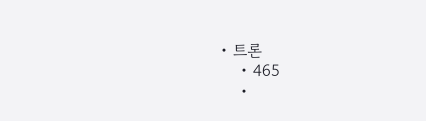• 트론
    • 465
    •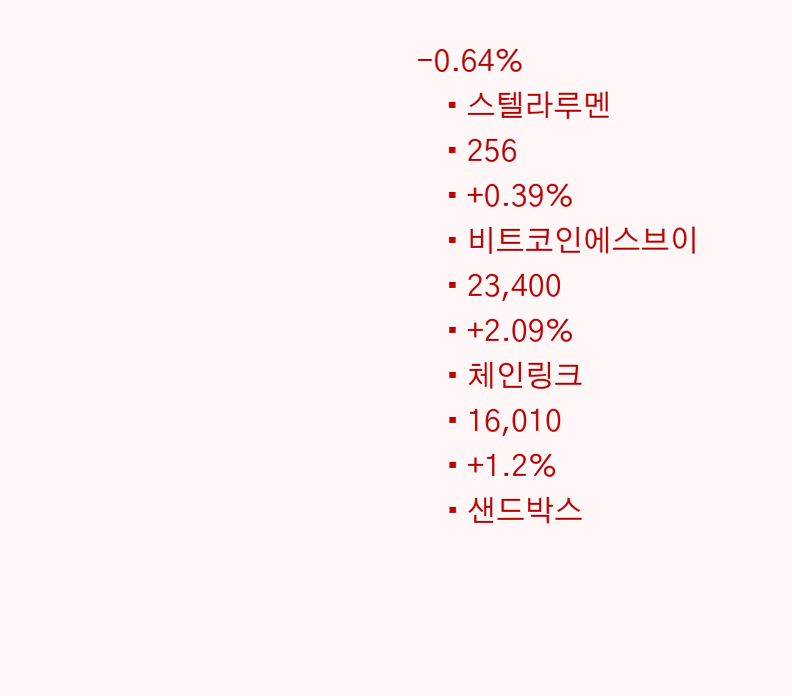-0.64%
    • 스텔라루멘
    • 256
    • +0.39%
    • 비트코인에스브이
    • 23,400
    • +2.09%
    • 체인링크
    • 16,010
    • +1.2%
    • 샌드박스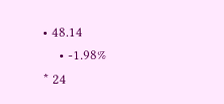• 48.14
    • -1.98%
* 24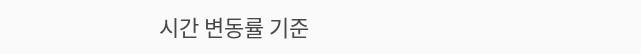시간 변동률 기준